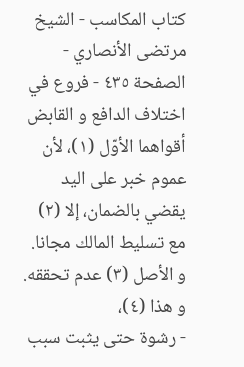كتاب المكاسب - الشيخ مرتضى الأنصاري - الصفحة ٤٣٥ - فروع في اختلاف الدافع و القابض
أقواهما الأوّل (١)، لأن عموم خبر على اليد يقضي بالضمان، إلا (٢) مع تسليط المالك مجانا. و الأصل (٣) عدم تحققه.
و هذا (٤)،
- رشوة حتى يثبت سبب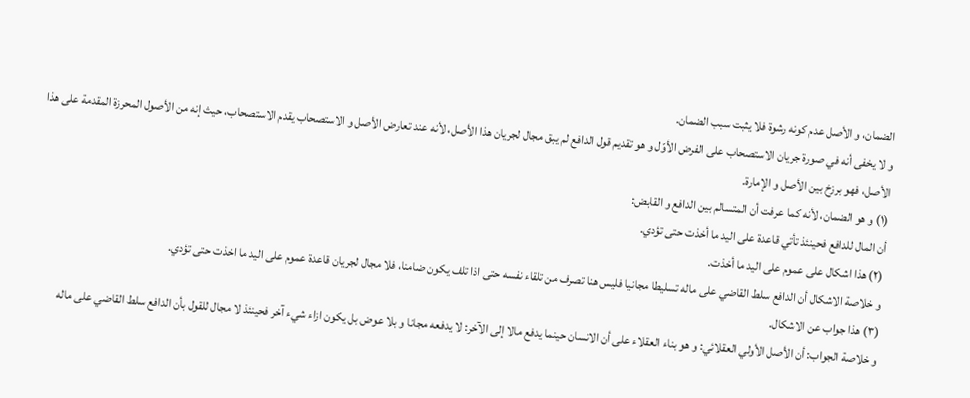الضمان، و الأصل عدم كونه رشوة فلا يثبت سبب الضمان.
و لا يخفى أنه في صورة جريان الاستصحاب على الفرض الأوّل و هو تقديم قول الدافع لم يبق مجال لجريان هذا الأصل، لأنه عند تعارض الأصل و الاستصحاب يقدم الاستصحاب، حيث إنه من الأصول المحرزة المقدمة على هذا الأصل، فهو برزخ بين الأصل و الإمارة.
(١) و هو الضمان، لأنه كما عرفت أن المتسالم بين الدافع و القابض:
أن المال للدافع فحينئذ تأتي قاعدة على اليد ما أخذت حتى تؤدي.
(٢) هذا اشكال على عموم على اليد ما أخذت.
و خلاصة الاشكال أن الدافع سلط القاضي على ماله تسليطا مجانيا فليس هنا تصرف من تلقاء نفسه حتى اذا تلف يكون ضامنا، فلا مجال لجريان قاعدة عموم على اليد ما اخذت حتى تؤدي.
(٣) هذا جواب عن الاشكال.
و خلاصة الجواب: أن الأصل الأولي العقلائي: و هو بناء العقلاء على أن الانسان حينما يدفع مالا إلى الآخر: لا يدفعه مجانا و بلا عوض بل يكون ازاء شيء آخر فحينئذ لا مجال للقول بأن الدافع سلط القاضي على ماله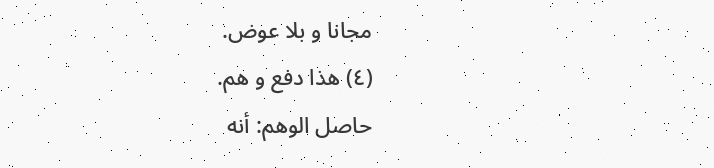مجانا و بلا عوض.
(٤) هذا دفع و هم.
حاصل الوهم: أنه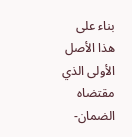بناء على هذا الأصل الأولى الذي مقتضاه الضمان-